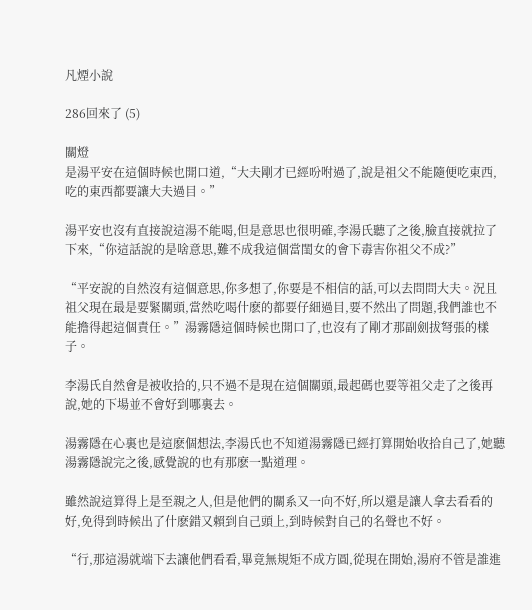凡煙小說

286回來了 (5)

關燈
是湯平安在這個時候也開口道,“大夫剛才已經吩咐過了,說是祖父不能隨便吃東西,吃的東西都要讓大夫過目。”

湯平安也沒有直接說這湯不能喝,但是意思也很明確,李湯氏聽了之後,臉直接就拉了下來,“你這話說的是啥意思,難不成我這個當閨女的會下毒害你祖父不成?”

“平安說的自然沒有這個意思,你多想了,你要是不相信的話,可以去問問大夫。況且祖父現在最是要緊關頭,當然吃喝什麽的都要仔細過目,要不然出了問題,我們誰也不能擔得起這個責任。”湯霧隱這個時候也開口了,也沒有了剛才那副劍拔弩張的樣子。

李湯氏自然會是被收拾的,只不過不是現在這個關頭,最起碼也要等祖父走了之後再說,她的下場並不會好到哪裏去。

湯霧隱在心裏也是這麽個想法,李湯氏也不知道湯霧隱已經打算開始收拾自己了,她聽湯霧隱說完之後,感覺說的也有那麽一點道理。

雖然說這算得上是至親之人,但是他們的關系又一向不好,所以還是讓人拿去看看的好,免得到時候出了什麽錯又賴到自己頭上,到時候對自己的名聲也不好。

“行,那這湯就端下去讓他們看看,畢竟無規矩不成方圓,從現在開始,湯府不管是誰進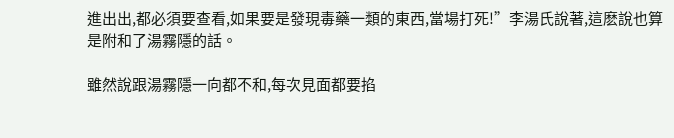進出出,都必須要查看,如果要是發現毒藥一類的東西,當場打死!”李湯氏說著,這麽說也算是附和了湯霧隱的話。

雖然說跟湯霧隱一向都不和,每次見面都要掐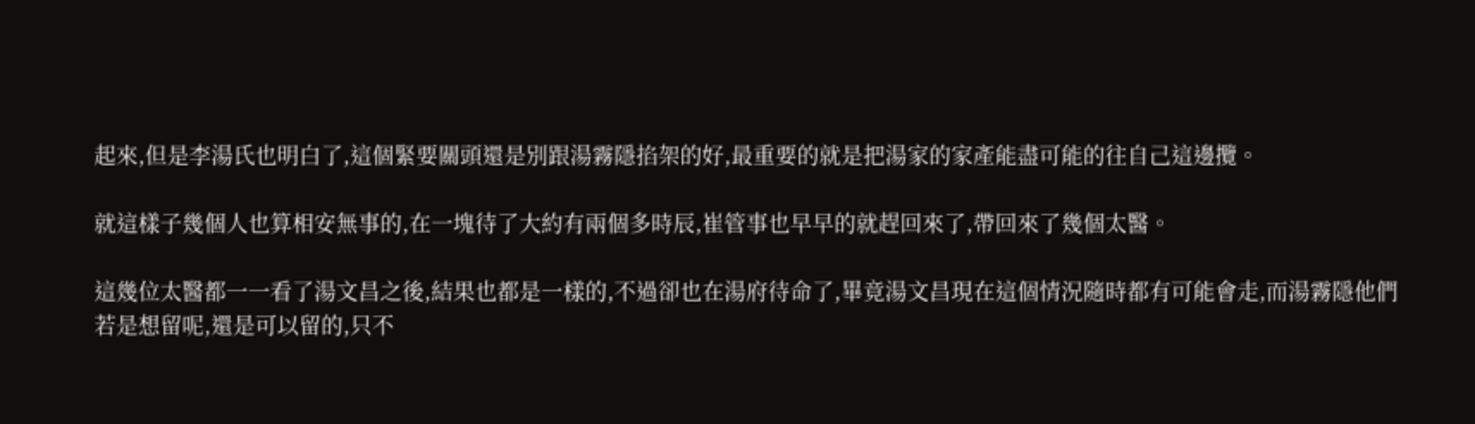起來,但是李湯氏也明白了,這個緊要關頭還是別跟湯霧隱掐架的好,最重要的就是把湯家的家產能盡可能的往自己這邊攬。

就這樣子幾個人也算相安無事的,在一塊待了大約有兩個多時辰,崔管事也早早的就趕回來了,帶回來了幾個太醫。

這幾位太醫都一一看了湯文昌之後,結果也都是一樣的,不過卻也在湯府待命了,畢竟湯文昌現在這個情況隨時都有可能會走,而湯霧隱他們若是想留呢,還是可以留的,只不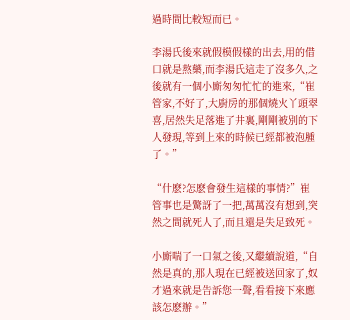過時間比較短而已。

李湯氏後來就假模假樣的出去,用的借口就是熬藥,而李湯氏這走了沒多久,之後就有一個小廝匆匆忙忙的進來,“崔管家,不好了,大廚房的那個燒火丫頭翠喜,居然失足落進了井裏,剛剛被別的下人發現,等到上來的時候已經都被泡腫了。”

“什麽?怎麽會發生這樣的事情?”崔管事也是驚訝了一把,萬萬沒有想到,突然之間就死人了,而且還是失足致死。

小廝喘了一口氣之後,又繼續說道,“自然是真的,那人現在已經被送回家了,奴才過來就是告訴您一聲,看看接下來應該怎麽辦。”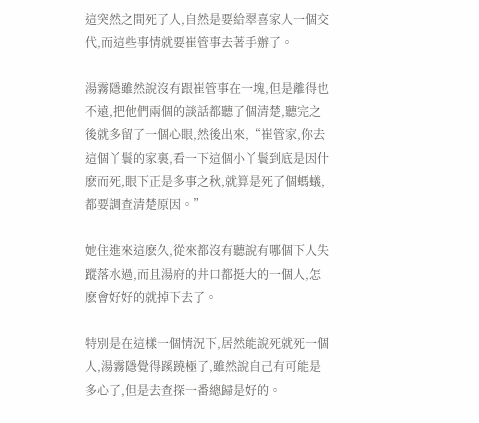這突然之間死了人,自然是要給翠喜家人一個交代,而這些事情就要崔管事去著手辦了。

湯霧隱雖然說沒有跟崔管事在一塊,但是離得也不遠,把他們兩個的談話都聽了個清楚,聽完之後就多留了一個心眼,然後出來,“崔管家,你去這個丫鬟的家裏,看一下這個小丫鬟到底是因什麽而死,眼下正是多事之秋,就算是死了個螞蟻,都要調查清楚原因。”

她住進來這麽久,從來都沒有聽說有哪個下人失蹤落水過,而且湯府的井口都挺大的一個人,怎麽會好好的就掉下去了。

特別是在這樣一個情況下,居然能說死就死一個人,湯霧隱覺得蹊蹺極了,雖然說自己有可能是多心了,但是去查探一番總歸是好的。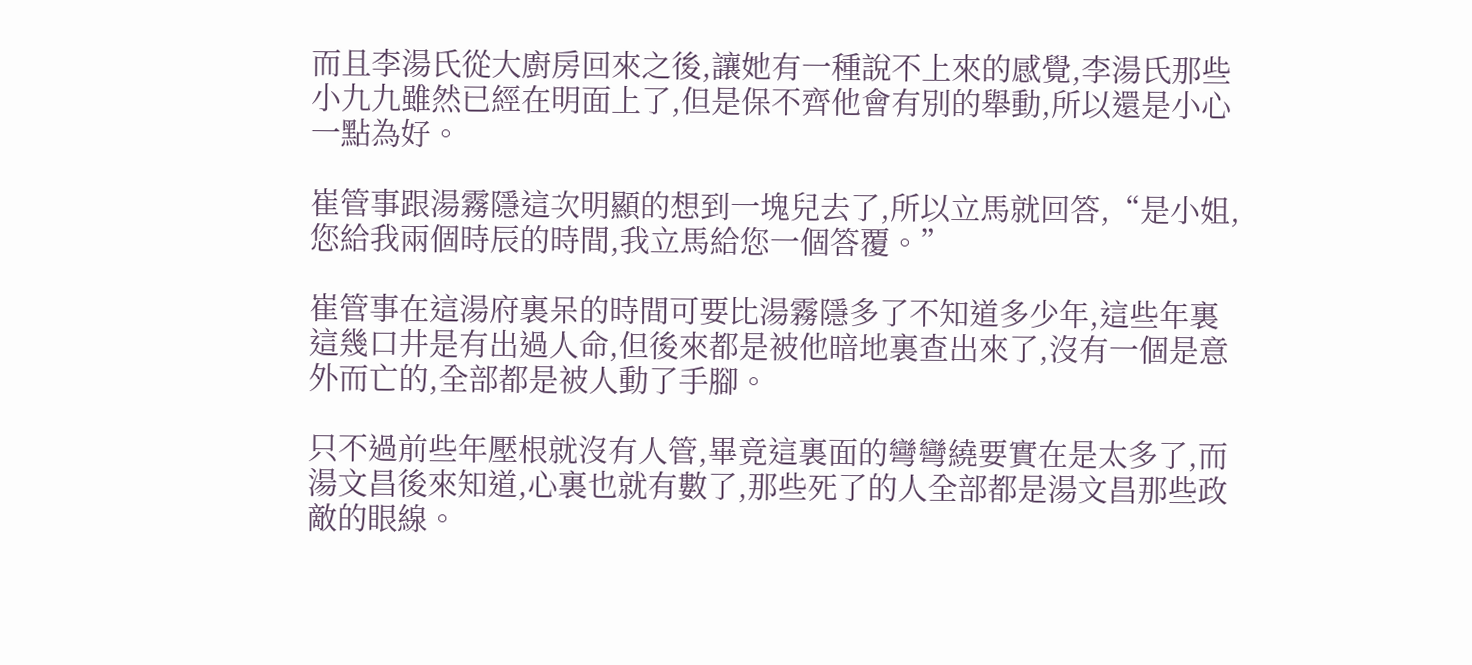而且李湯氏從大廚房回來之後,讓她有一種說不上來的感覺,李湯氏那些小九九雖然已經在明面上了,但是保不齊他會有別的舉動,所以還是小心一點為好。

崔管事跟湯霧隱這次明顯的想到一塊兒去了,所以立馬就回答,“是小姐,您給我兩個時辰的時間,我立馬給您一個答覆。”

崔管事在這湯府裏呆的時間可要比湯霧隱多了不知道多少年,這些年裏這幾口井是有出過人命,但後來都是被他暗地裏查出來了,沒有一個是意外而亡的,全部都是被人動了手腳。

只不過前些年壓根就沒有人管,畢竟這裏面的彎彎繞要實在是太多了,而湯文昌後來知道,心裏也就有數了,那些死了的人全部都是湯文昌那些政敵的眼線。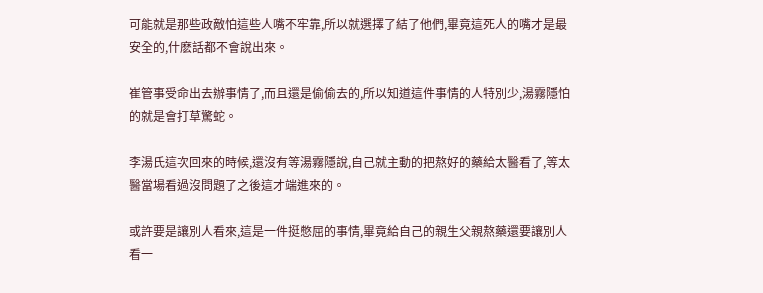可能就是那些政敵怕這些人嘴不牢靠,所以就選擇了結了他們,畢竟這死人的嘴才是最安全的,什麽話都不會說出來。

崔管事受命出去辦事情了,而且還是偷偷去的,所以知道這件事情的人特別少,湯霧隱怕的就是會打草驚蛇。

李湯氏這次回來的時候,還沒有等湯霧隱說,自己就主動的把熬好的藥給太醫看了,等太醫當場看過沒問題了之後這才端進來的。

或許要是讓別人看來,這是一件挺憋屈的事情,畢竟給自己的親生父親熬藥還要讓別人看一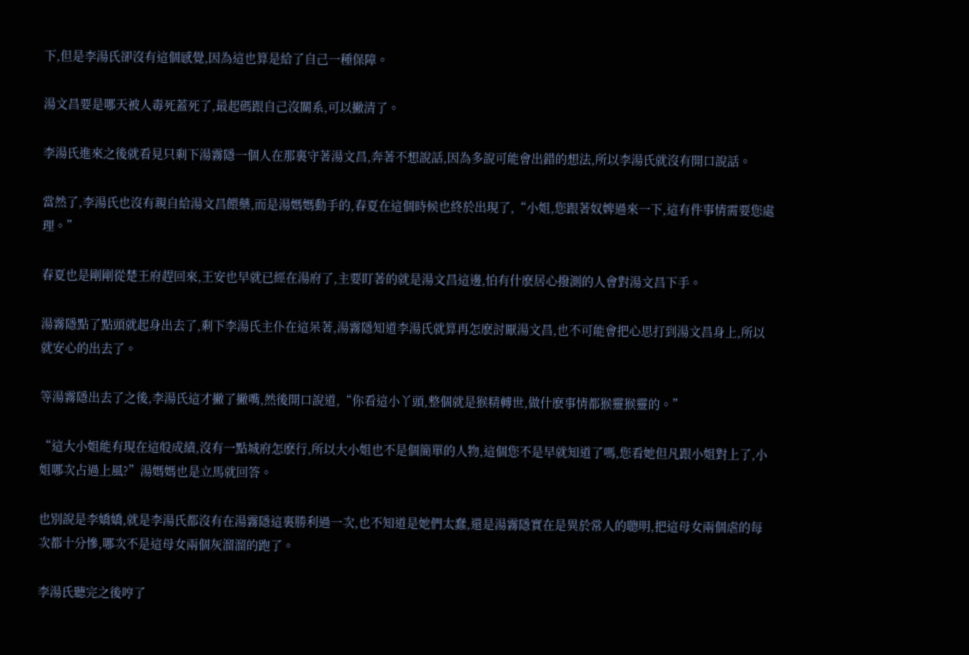下,但是李湯氏卻沒有這個感覺,因為這也算是給了自己一種保障。

湯文昌要是哪天被人毒死蓋死了,最起碼跟自己沒關系,可以撇清了。

李湯氏進來之後就看見只剩下湯霧隱一個人在那裏守著湯文昌,奔著不想說話,因為多說可能會出錯的想法,所以李湯氏就沒有開口說話。

當然了,李湯氏也沒有親自給湯文昌餵藥,而是湯媽媽動手的,春夏在這個時候也終於出現了,“小姐,您跟著奴婢過來一下,這有件事情需要您處理。”

春夏也是剛剛從楚王府趕回來,王安也早就已經在湯府了,主要盯著的就是湯文昌這邊,怕有什麽居心撥測的人會對湯文昌下手。

湯霧隱點了點頭就起身出去了,剩下李湯氏主仆在這呆著,湯霧隱知道李湯氏就算再怎麽討厭湯文昌,也不可能會把心思打到湯文昌身上,所以就安心的出去了。

等湯霧隱出去了之後,李湯氏這才撇了撇嘴,然後開口說道,“你看這小丫頭,整個就是猴精轉世,做什麽事情都猴靈猴靈的。”

“這大小姐能有現在這般成績,沒有一點城府怎麽行,所以大小姐也不是個簡單的人物,這個您不是早就知道了嗎,您看她但凡跟小姐對上了,小姐哪次占過上風?”湯媽媽也是立馬就回答。

也別說是李嬌嬌,就是李湯氏都沒有在湯霧隱這裏勝利過一次,也不知道是她們太蠢,還是湯霧隱實在是異於常人的聰明,把這母女兩個虐的每次都十分慘,哪次不是這母女兩個灰溜溜的跑了。

李湯氏聽完之後哼了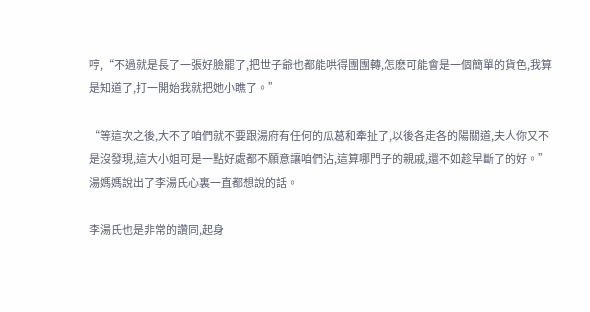哼,“不過就是長了一張好臉罷了,把世子爺也都能哄得團團轉,怎麽可能會是一個簡單的貨色,我算是知道了,打一開始我就把她小瞧了。”

“等這次之後,大不了咱們就不要跟湯府有任何的瓜葛和牽扯了,以後各走各的陽關道,夫人你又不是沒發現,這大小姐可是一點好處都不願意讓咱們沾,這算哪門子的親戚,還不如趁早斷了的好。”湯媽媽說出了李湯氏心裏一直都想說的話。

李湯氏也是非常的讚同,起身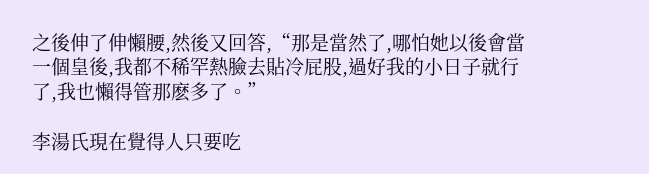之後伸了伸懶腰,然後又回答,“那是當然了,哪怕她以後會當一個皇後,我都不稀罕熱臉去貼冷屁股,過好我的小日子就行了,我也懶得管那麽多了。”

李湯氏現在覺得人只要吃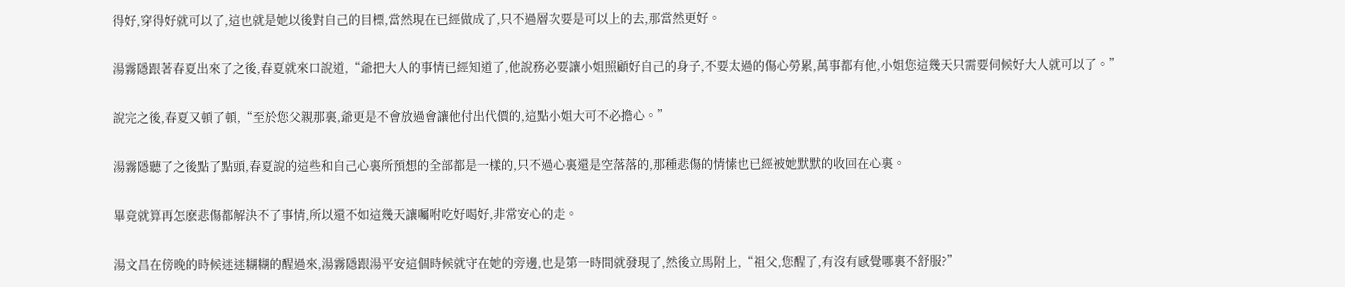得好,穿得好就可以了,這也就是她以後對自己的目標,當然現在已經做成了,只不過層次要是可以上的去,那當然更好。

湯霧隱跟著春夏出來了之後,春夏就來口說道,“爺把大人的事情已經知道了,他說務必要讓小姐照顧好自己的身子,不要太過的傷心勞累,萬事都有他,小姐您這幾天只需要伺候好大人就可以了。”

說完之後,春夏又頓了頓,“至於您父親那裏,爺更是不會放過會讓他付出代價的,這點小姐大可不必擔心。”

湯霧隱聽了之後點了點頭,春夏說的這些和自己心裏所預想的全部都是一樣的,只不過心裏還是空落落的,那種悲傷的情愫也已經被她默默的收回在心裏。

畢竟就算再怎麽悲傷都解決不了事情,所以還不如這幾天讓囑咐吃好喝好,非常安心的走。

湯文昌在傍晚的時候迷迷糊糊的醒過來,湯霧隱跟湯平安這個時候就守在她的旁邊,也是第一時間就發現了,然後立馬附上,“祖父,您醒了,有沒有感覺哪裏不舒服?”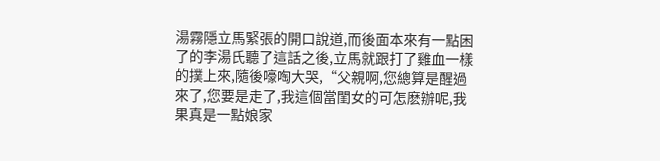湯霧隱立馬緊張的開口說道,而後面本來有一點困了的李湯氏聽了這話之後,立馬就跟打了雞血一樣的撲上來,隨後嚎啕大哭,“父親啊,您總算是醒過來了,您要是走了,我這個當閨女的可怎麽辦呢,我果真是一點娘家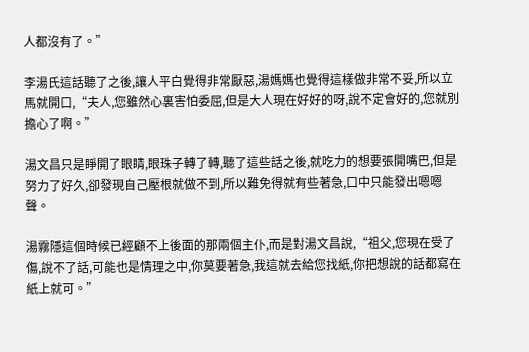人都沒有了。”

李湯氏這話聽了之後,讓人平白覺得非常厭惡,湯媽媽也覺得這樣做非常不妥,所以立馬就開口,“夫人,您雖然心裏害怕委屈,但是大人現在好好的呀,說不定會好的,您就別擔心了啊。”

湯文昌只是睜開了眼睛,眼珠子轉了轉,聽了這些話之後,就吃力的想要張開嘴巴,但是努力了好久,卻發現自己壓根就做不到,所以難免得就有些著急,口中只能發出嗯嗯聲。

湯霧隱這個時候已經顧不上後面的那兩個主仆,而是對湯文昌說,“祖父,您現在受了傷,說不了話,可能也是情理之中,你莫要著急,我這就去給您找紙,你把想說的話都寫在紙上就可。”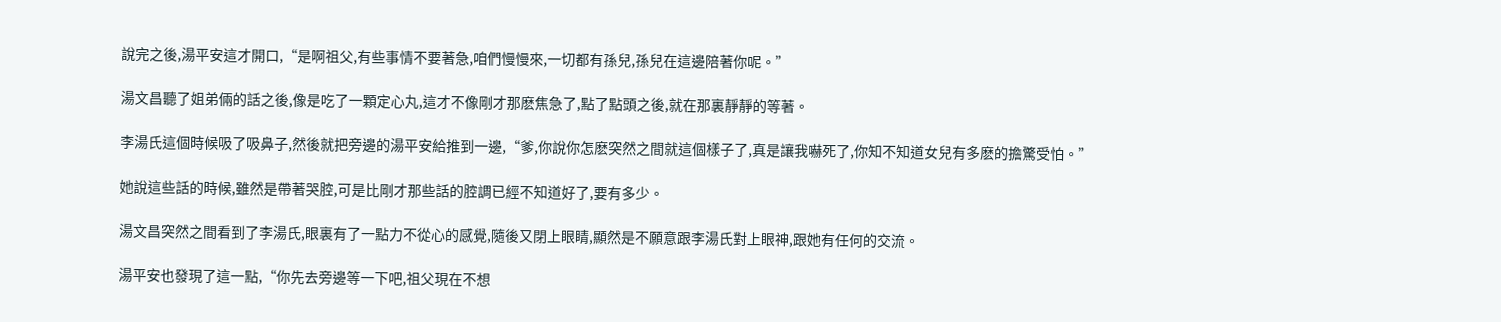說完之後,湯平安這才開口,“是啊祖父,有些事情不要著急,咱們慢慢來,一切都有孫兒,孫兒在這邊陪著你呢。”

湯文昌聽了姐弟倆的話之後,像是吃了一顆定心丸,這才不像剛才那麽焦急了,點了點頭之後,就在那裏靜靜的等著。

李湯氏這個時候吸了吸鼻子,然後就把旁邊的湯平安給推到一邊,“爹,你說你怎麽突然之間就這個樣子了,真是讓我嚇死了,你知不知道女兒有多麽的擔驚受怕。”

她說這些話的時候,雖然是帶著哭腔,可是比剛才那些話的腔調已經不知道好了,要有多少。

湯文昌突然之間看到了李湯氏,眼裏有了一點力不從心的感覺,隨後又閉上眼睛,顯然是不願意跟李湯氏對上眼神,跟她有任何的交流。

湯平安也發現了這一點,“你先去旁邊等一下吧,祖父現在不想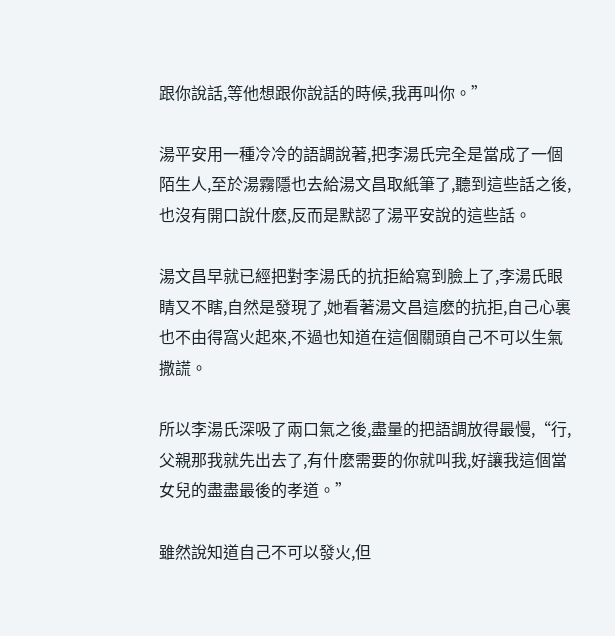跟你說話,等他想跟你說話的時候,我再叫你。”

湯平安用一種冷冷的語調說著,把李湯氏完全是當成了一個陌生人,至於湯霧隱也去給湯文昌取紙筆了,聽到這些話之後,也沒有開口說什麽,反而是默認了湯平安說的這些話。

湯文昌早就已經把對李湯氏的抗拒給寫到臉上了,李湯氏眼睛又不瞎,自然是發現了,她看著湯文昌這麽的抗拒,自己心裏也不由得窩火起來,不過也知道在這個關頭自己不可以生氣撒謊。

所以李湯氏深吸了兩口氣之後,盡量的把語調放得最慢,“行,父親那我就先出去了,有什麽需要的你就叫我,好讓我這個當女兒的盡盡最後的孝道。”

雖然說知道自己不可以發火,但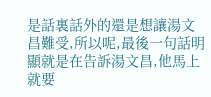是話裏話外的還是想讓湯文昌難受,所以呢,最後一句話明顯就是在告訴湯文昌,他馬上就要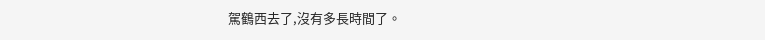駕鶴西去了,沒有多長時間了。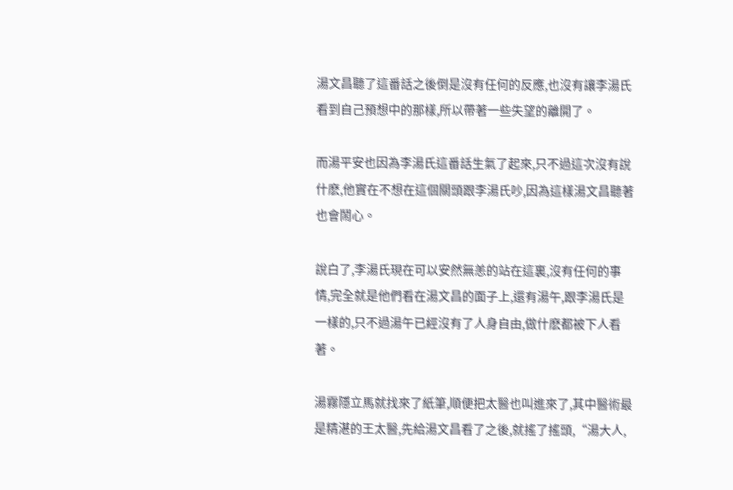湯文昌聽了這番話之後倒是沒有任何的反應,也沒有讓李湯氏看到自己預想中的那樣,所以帶著一些失望的離開了。

而湯平安也因為李湯氏這番話生氣了起來,只不過這次沒有說什麽,他實在不想在這個關頭跟李湯氏吵,因為這樣湯文昌聽著也會鬧心。

說白了,李湯氏現在可以安然無恙的站在這裏,沒有任何的事情,完全就是他們看在湯文昌的面子上,還有湯午,跟李湯氏是一樣的,只不過湯午已經沒有了人身自由,做什麽都被下人看著。

湯霧隱立馬就找來了紙筆,順便把太醫也叫進來了,其中醫術最是精湛的王太醫,先給湯文昌看了之後,就搖了搖頭,“湯大人,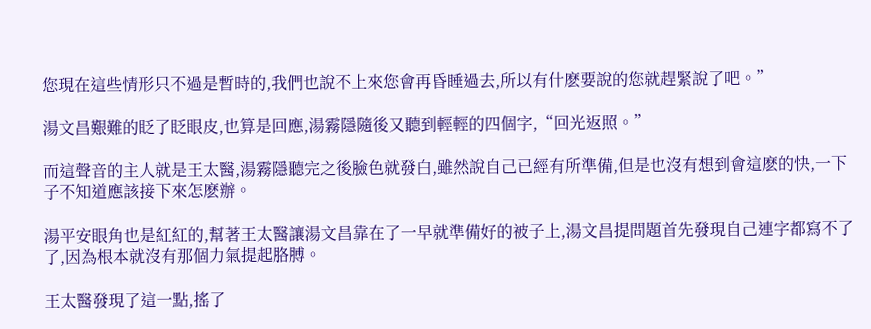您現在這些情形只不過是暫時的,我們也說不上來您會再昏睡過去,所以有什麽要說的您就趕緊說了吧。”

湯文昌艱難的眨了眨眼皮,也算是回應,湯霧隱隨後又聽到輕輕的四個字,“回光返照。”

而這聲音的主人就是王太醫,湯霧隱聽完之後臉色就發白,雖然說自己已經有所準備,但是也沒有想到會這麽的快,一下子不知道應該接下來怎麽辦。

湯平安眼角也是紅紅的,幫著王太醫讓湯文昌靠在了一早就準備好的被子上,湯文昌提問題首先發現自己連字都寫不了了,因為根本就沒有那個力氣提起胳膊。

王太醫發現了這一點,搖了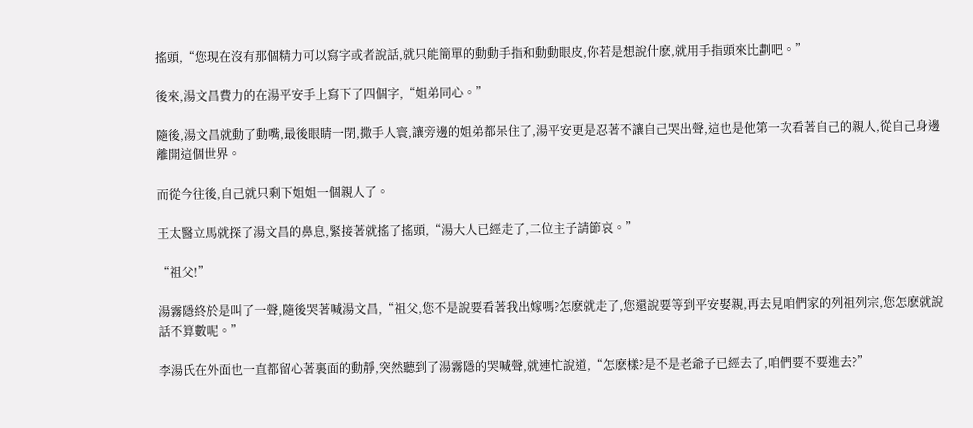搖頭,“您現在沒有那個精力可以寫字或者說話,就只能簡單的動動手指和動動眼皮,你若是想說什麽,就用手指頭來比劃吧。”

後來,湯文昌費力的在湯平安手上寫下了四個字,“姐弟同心。”

隨後,湯文昌就動了動嘴,最後眼睛一閉,撒手人寰,讓旁邊的姐弟都呆住了,湯平安更是忍著不讓自己哭出聲,這也是他第一次看著自己的親人,從自己身邊離開這個世界。

而從今往後,自己就只剩下姐姐一個親人了。

王太醫立馬就探了湯文昌的鼻息,緊接著就搖了搖頭,“湯大人已經走了,二位主子請節哀。”

“祖父!”

湯霧隱終於是叫了一聲,隨後哭著喊湯文昌,“祖父,您不是說要看著我出嫁嗎?怎麽就走了,您還說要等到平安娶親,再去見咱們家的列祖列宗,您怎麽就說話不算數呢。”

李湯氏在外面也一直都留心著裏面的動靜,突然聽到了湯霧隱的哭喊聲,就連忙說道,“怎麽樣?是不是老爺子已經去了,咱們要不要進去?”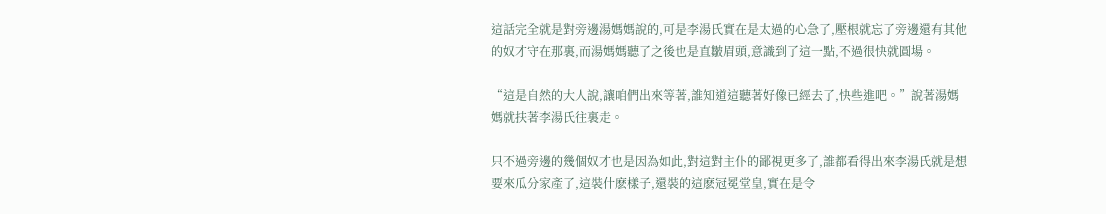這話完全就是對旁邊湯媽媽說的,可是李湯氏實在是太過的心急了,壓根就忘了旁邊還有其他的奴才守在那裏,而湯媽媽聽了之後也是直皺眉頭,意識到了這一點,不過很快就圓場。

“這是自然的大人說,讓咱們出來等著,誰知道這聽著好像已經去了,快些進吧。”說著湯媽媽就扶著李湯氏往裏走。

只不過旁邊的幾個奴才也是因為如此,對這對主仆的鄙視更多了,誰都看得出來李湯氏就是想要來瓜分家產了,這裝什麽樣子,還裝的這麽冠冕堂皇,實在是令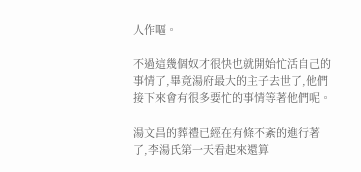人作嘔。

不過這幾個奴才很快也就開始忙活自己的事情了,畢竟湯府最大的主子去世了,他們接下來會有很多要忙的事情等著他們呢。

湯文昌的葬禮已經在有條不紊的進行著了,李湯氏第一天看起來還算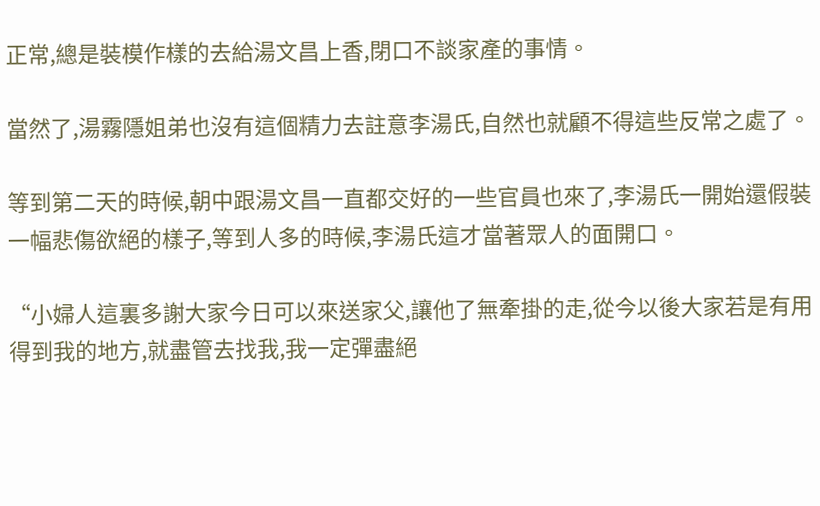正常,總是裝模作樣的去給湯文昌上香,閉口不談家產的事情。

當然了,湯霧隱姐弟也沒有這個精力去註意李湯氏,自然也就顧不得這些反常之處了。

等到第二天的時候,朝中跟湯文昌一直都交好的一些官員也來了,李湯氏一開始還假裝一幅悲傷欲絕的樣子,等到人多的時候,李湯氏這才當著眾人的面開口。

“小婦人這裏多謝大家今日可以來送家父,讓他了無牽掛的走,從今以後大家若是有用得到我的地方,就盡管去找我,我一定彈盡絕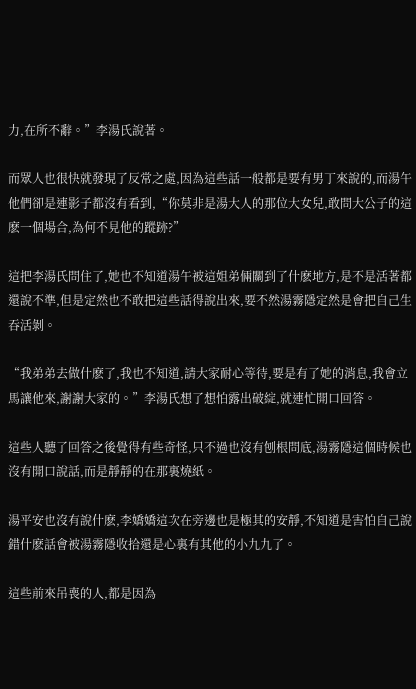力,在所不辭。”李湯氏說著。

而眾人也很快就發現了反常之處,因為這些話一般都是要有男丁來說的,而湯午他們卻是連影子都沒有看到,“你莫非是湯大人的那位大女兒,敢問大公子的這麽一個場合,為何不見他的蹤跡?”

這把李湯氏問住了,她也不知道湯午被這姐弟倆關到了什麽地方,是不是活著都還說不準,但是定然也不敢把這些話得說出來,要不然湯霧隱定然是會把自己生吞活剝。

“我弟弟去做什麽了,我也不知道,請大家耐心等待,要是有了她的消息,我會立馬讓他來,謝謝大家的。”李湯氏想了想怕露出破綻,就連忙開口回答。

這些人聽了回答之後覺得有些奇怪,只不過也沒有刨根問底,湯霧隱這個時候也沒有開口說話,而是靜靜的在那裏燒紙。

湯平安也沒有說什麽,李嬌嬌這次在旁邊也是極其的安靜,不知道是害怕自己說錯什麽話會被湯霧隱收拾還是心裏有其他的小九九了。

這些前來吊喪的人,都是因為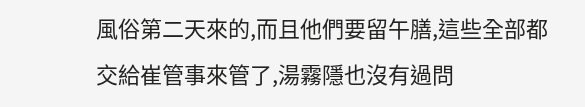風俗第二天來的,而且他們要留午膳,這些全部都交給崔管事來管了,湯霧隱也沒有過問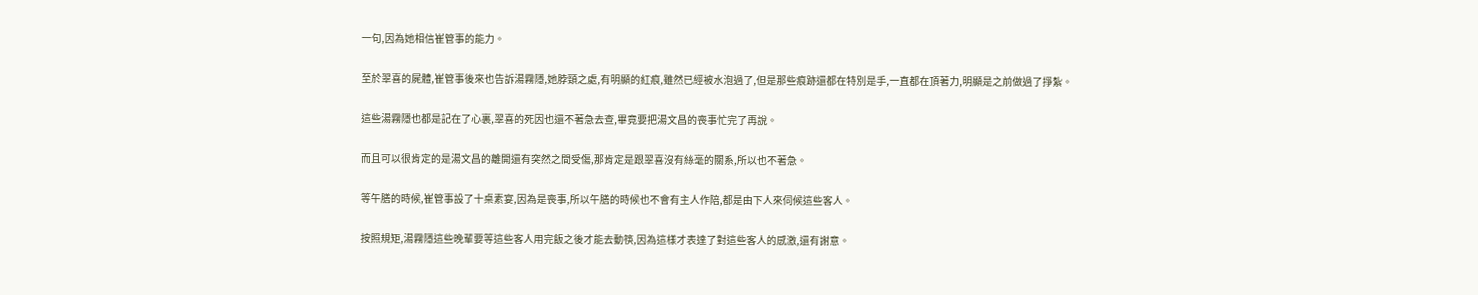一句,因為她相信崔管事的能力。

至於翠喜的屍體,崔管事後來也告訴湯霧隱,她脖頸之處,有明顯的紅痕,雖然已經被水泡過了,但是那些痕跡還都在特別是手,一直都在頂著力,明顯是之前做過了掙紮。

這些湯霧隱也都是記在了心裏,翠喜的死因也還不著急去查,畢竟要把湯文昌的喪事忙完了再說。

而且可以很肯定的是湯文昌的離開還有突然之間受傷,那肯定是跟翠喜沒有絲毫的關系,所以也不著急。

等午膳的時候,崔管事設了十桌素宴,因為是喪事,所以午膳的時候也不會有主人作陪,都是由下人來伺候這些客人。

按照規矩,湯霧隱這些晚輩要等這些客人用完飯之後才能去動筷,因為這樣才表達了對這些客人的感激,還有謝意。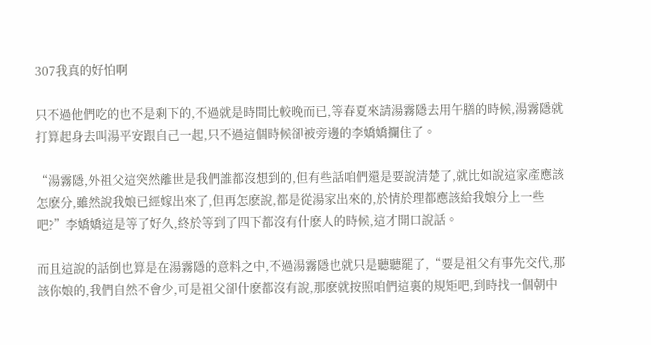307我真的好怕啊

只不過他們吃的也不是剩下的,不過就是時間比較晚而已,等春夏來請湯霧隱去用午膳的時候,湯霧隱就打算起身去叫湯平安跟自己一起,只不過這個時候卻被旁邊的李嬌嬌攔住了。

“湯霧隱,外祖父這突然離世是我們誰都沒想到的,但有些話咱們還是要說清楚了,就比如說這家產應該怎麽分,雖然說我娘已經嫁出來了,但再怎麽說,都是從湯家出來的,於情於理都應該給我娘分上一些吧?”李嬌嬌這是等了好久,終於等到了四下都沒有什麽人的時候,這才開口說話。

而且這說的話倒也算是在湯霧隱的意料之中,不過湯霧隱也就只是聽聽罷了,“要是祖父有事先交代,那該你娘的,我們自然不會少,可是祖父卻什麽都沒有說,那麽就按照咱們這裏的規矩吧,到時找一個朝中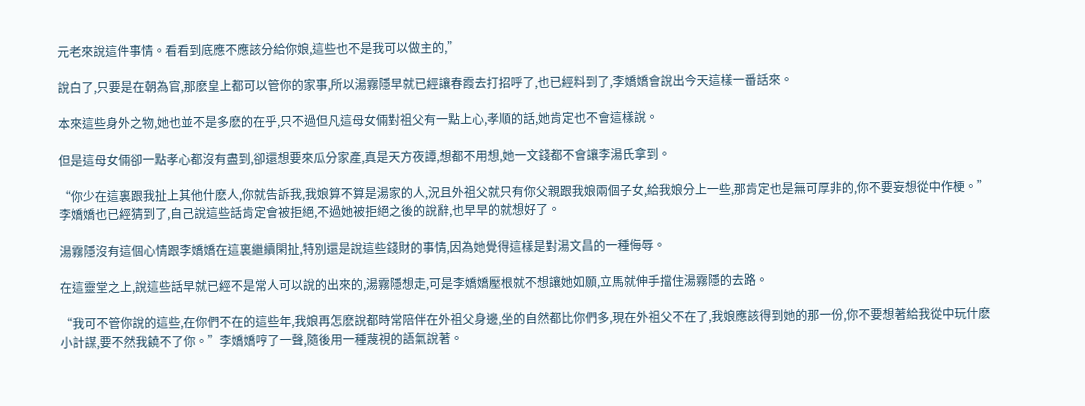元老來說這件事情。看看到底應不應該分給你娘,這些也不是我可以做主的,”

說白了,只要是在朝為官,那麽皇上都可以管你的家事,所以湯霧隱早就已經讓春霞去打招呼了,也已經料到了,李嬌嬌會說出今天這樣一番話來。

本來這些身外之物,她也並不是多麽的在乎,只不過但凡這母女倆對祖父有一點上心,孝順的話,她肯定也不會這樣說。

但是這母女倆卻一點孝心都沒有盡到,卻還想要來瓜分家產,真是天方夜譚,想都不用想,她一文錢都不會讓李湯氏拿到。

“你少在這裏跟我扯上其他什麽人,你就告訴我,我娘算不算是湯家的人,況且外祖父就只有你父親跟我娘兩個子女,給我娘分上一些,那肯定也是無可厚非的,你不要妄想從中作梗。”李嬌嬌也已經猜到了,自己說這些話肯定會被拒絕,不過她被拒絕之後的說辭,也早早的就想好了。

湯霧隱沒有這個心情跟李嬌嬌在這裏繼續閑扯,特別還是說這些錢財的事情,因為她覺得這樣是對湯文昌的一種侮辱。

在這靈堂之上,說這些話早就已經不是常人可以說的出來的,湯霧隱想走,可是李嬌嬌壓根就不想讓她如願,立馬就伸手擋住湯霧隱的去路。

“我可不管你說的這些,在你們不在的這些年,我娘再怎麽說都時常陪伴在外祖父身邊,坐的自然都比你們多,現在外祖父不在了,我娘應該得到她的那一份,你不要想著給我從中玩什麽小計謀,要不然我饒不了你。”李嬌嬌哼了一聲,隨後用一種蔑視的語氣說著。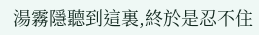湯霧隱聽到這裏,終於是忍不住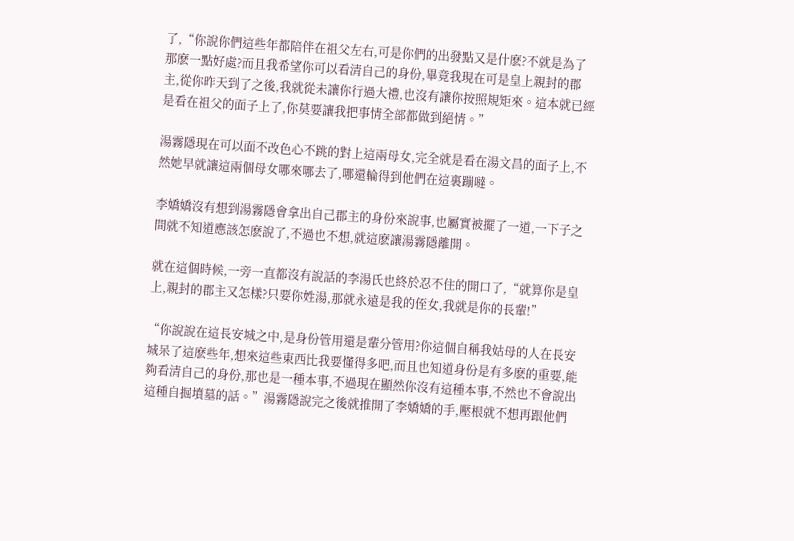了,“你說你們這些年都陪伴在祖父左右,可是你們的出發點又是什麽?不就是為了那麽一點好處?而且我希望你可以看清自己的身份,畢竟我現在可是皇上親封的郡主,從你昨天到了之後,我就從未讓你行過大禮,也沒有讓你按照規矩來。這本就已經是看在祖父的面子上了,你莫要讓我把事情全部都做到絕情。”

湯霧隱現在可以面不改色心不跳的對上這兩母女,完全就是看在湯文昌的面子上,不然她早就讓這兩個母女哪來哪去了,哪還輪得到他們在這裏蹦噠。

李嬌嬌沒有想到湯霧隱會拿出自己郡主的身份來說事,也屬實被擺了一道,一下子之間就不知道應該怎麽說了,不過也不想,就這麽讓湯霧隱離開。

就在這個時候,一旁一直都沒有說話的李湯氏也終於忍不住的開口了,“就算你是皇上,親封的郡主又怎樣?只要你姓湯,那就永遠是我的侄女,我就是你的長輩!”

“你說說在這長安城之中,是身份管用還是輩分管用?你這個自稱我姑母的人在長安城呆了這麽些年,想來這些東西比我要懂得多吧,而且也知道身份是有多麽的重要,能夠看清自己的身份,那也是一種本事,不過現在顯然你沒有這種本事,不然也不會說出這種自掘墳墓的話。”湯霧隱說完之後就推開了李嬌嬌的手,壓根就不想再跟他們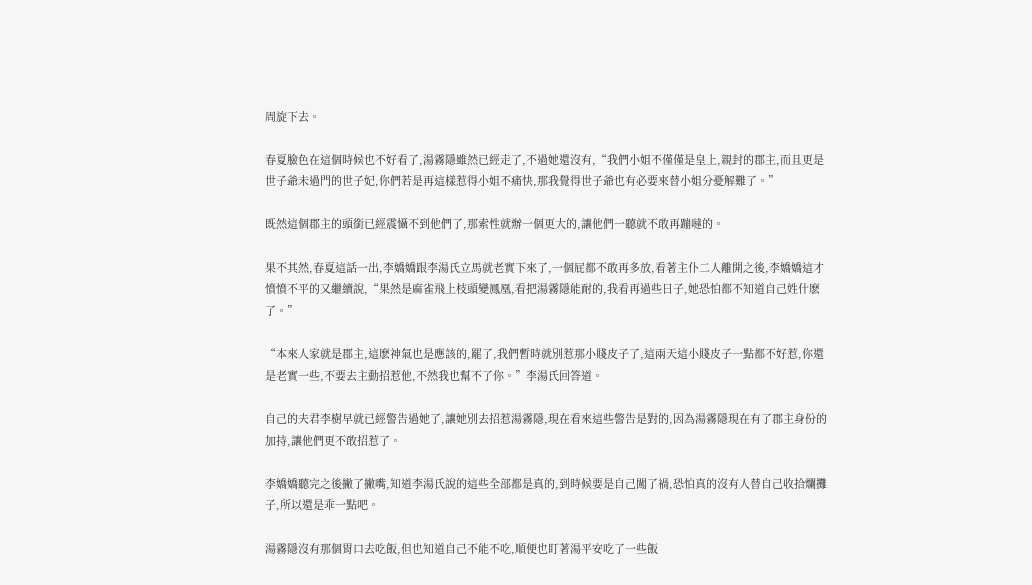周旋下去。

春夏臉色在這個時候也不好看了,湯霧隱雖然已經走了,不過她還沒有,“我們小姐不僅僅是皇上,親封的郡主,而且更是世子爺未過門的世子妃,你們若是再這樣惹得小姐不痛快,那我覺得世子爺也有必要來替小姐分憂解難了。”

既然這個郡主的頭銜已經震懾不到他們了,那索性就辦一個更大的,讓他們一聽就不敢再蹦噠的。

果不其然,春夏這話一出,李嬌嬌跟李湯氏立馬就老實下來了,一個屁都不敢再多放,看著主仆二人離開之後,李嬌嬌這才憤憤不平的又繼續說,“果然是麻雀飛上枝頭變鳳凰,看把湯霧隱能耐的,我看再過些日子,她恐怕都不知道自己姓什麽了。”

“本來人家就是郡主,這麽神氣也是應該的,罷了,我們暫時就別惹那小賤皮子了,這兩天這小賤皮子一點都不好惹,你還是老實一些,不要去主動招惹他,不然我也幫不了你。”李湯氏回答道。

自己的夫君李樹早就已經警告過她了,讓她別去招惹湯霧隱,現在看來這些警告是對的,因為湯霧隱現在有了郡主身份的加持,讓他們更不敢招惹了。

李嬌嬌聽完之後撇了撇嘴,知道李湯氏說的這些全部都是真的,到時候要是自己闖了禍,恐怕真的沒有人替自己收拾爛攤子,所以還是乖一點吧。

湯霧隱沒有那個胃口去吃飯,但也知道自己不能不吃,順便也盯著湯平安吃了一些飯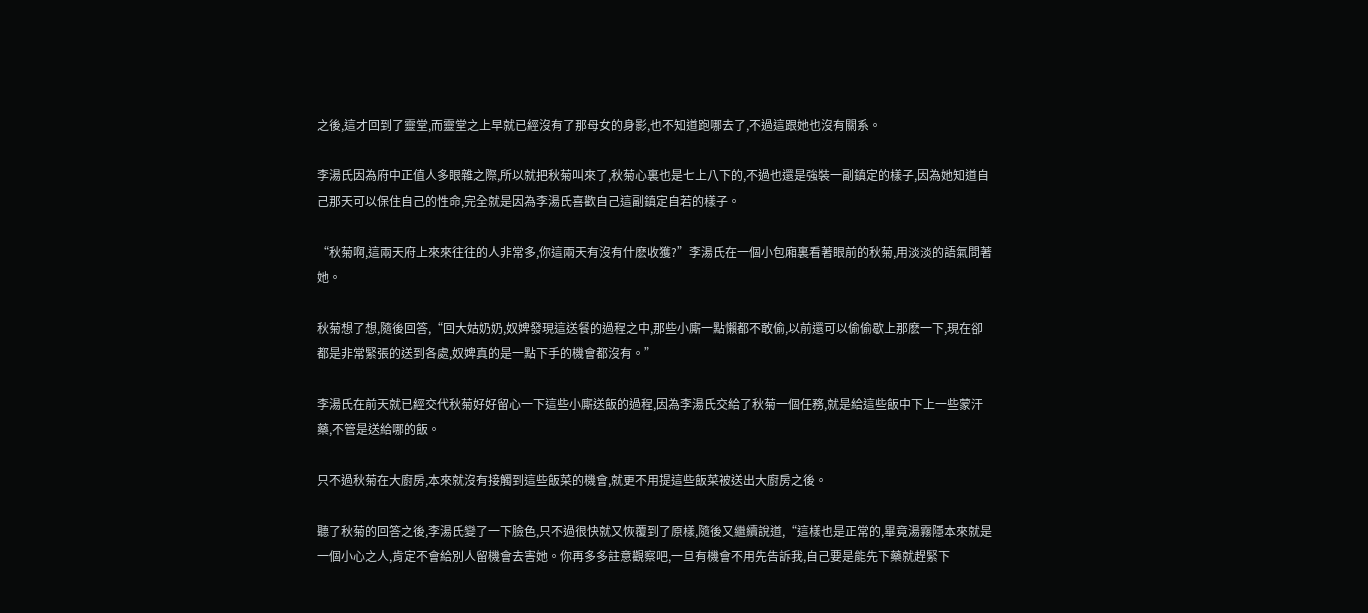之後,這才回到了靈堂,而靈堂之上早就已經沒有了那母女的身影,也不知道跑哪去了,不過這跟她也沒有關系。

李湯氏因為府中正值人多眼雜之際,所以就把秋菊叫來了,秋菊心裏也是七上八下的,不過也還是強裝一副鎮定的樣子,因為她知道自己那天可以保住自己的性命,完全就是因為李湯氏喜歡自己這副鎮定自若的樣子。

“秋菊啊,這兩天府上來來往往的人非常多,你這兩天有沒有什麽收獲?”李湯氏在一個小包廂裏看著眼前的秋菊,用淡淡的語氣問著她。

秋菊想了想,隨後回答,“回大姑奶奶,奴婢發現這送餐的過程之中,那些小廝一點懶都不敢偷,以前還可以偷偷歇上那麽一下,現在卻都是非常緊張的送到各處,奴婢真的是一點下手的機會都沒有。”

李湯氏在前天就已經交代秋菊好好留心一下這些小廝送飯的過程,因為李湯氏交給了秋菊一個任務,就是給這些飯中下上一些蒙汗藥,不管是送給哪的飯。

只不過秋菊在大廚房,本來就沒有接觸到這些飯菜的機會,就更不用提這些飯菜被送出大廚房之後。

聽了秋菊的回答之後,李湯氏變了一下臉色,只不過很快就又恢覆到了原樣,隨後又繼續說道,“這樣也是正常的,畢竟湯霧隱本來就是一個小心之人,肯定不會給別人留機會去害她。你再多多註意觀察吧,一旦有機會不用先告訴我,自己要是能先下藥就趕緊下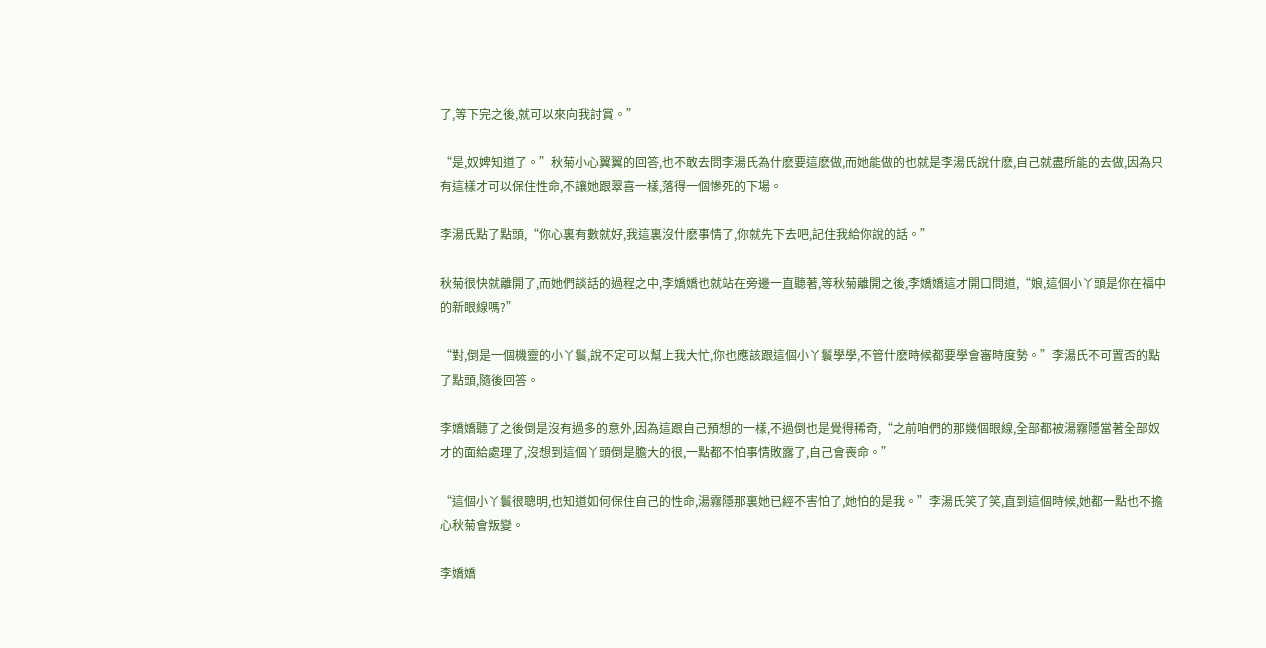了,等下完之後,就可以來向我討賞。”

“是,奴婢知道了。”秋菊小心翼翼的回答,也不敢去問李湯氏為什麽要這麽做,而她能做的也就是李湯氏說什麽,自己就盡所能的去做,因為只有這樣才可以保住性命,不讓她跟翠喜一樣,落得一個慘死的下場。

李湯氏點了點頭,“你心裏有數就好,我這裏沒什麽事情了,你就先下去吧,記住我給你說的話。”

秋菊很快就離開了,而她們談話的過程之中,李嬌嬌也就站在旁邊一直聽著,等秋菊離開之後,李嬌嬌這才開口問道,“娘,這個小丫頭是你在福中的新眼線嗎?”

“對,倒是一個機靈的小丫鬟,說不定可以幫上我大忙,你也應該跟這個小丫鬟學學,不管什麽時候都要學會審時度勢。”李湯氏不可置否的點了點頭,隨後回答。

李嬌嬌聽了之後倒是沒有過多的意外,因為這跟自己預想的一樣,不過倒也是覺得稀奇,“之前咱們的那幾個眼線,全部都被湯霧隱當著全部奴才的面給處理了,沒想到這個丫頭倒是膽大的很,一點都不怕事情敗露了,自己會喪命。”

“這個小丫鬟很聰明,也知道如何保住自己的性命,湯霧隱那裏她已經不害怕了,她怕的是我。”李湯氏笑了笑,直到這個時候,她都一點也不擔心秋菊會叛變。

李嬌嬌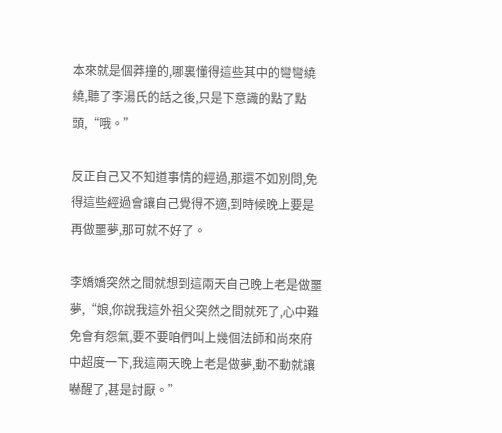本來就是個莽撞的,哪裏懂得這些其中的彎彎繞繞,聽了李湯氏的話之後,只是下意識的點了點頭,“哦。”

反正自己又不知道事情的經過,那還不如別問,免得這些經過會讓自己覺得不適,到時候晚上要是再做噩夢,那可就不好了。

李嬌嬌突然之間就想到這兩天自己晚上老是做噩夢,“娘,你說我這外祖父突然之間就死了,心中難免會有怨氣,要不要咱們叫上幾個法師和尚來府中超度一下,我這兩天晚上老是做夢,動不動就讓嚇醒了,甚是討厭。”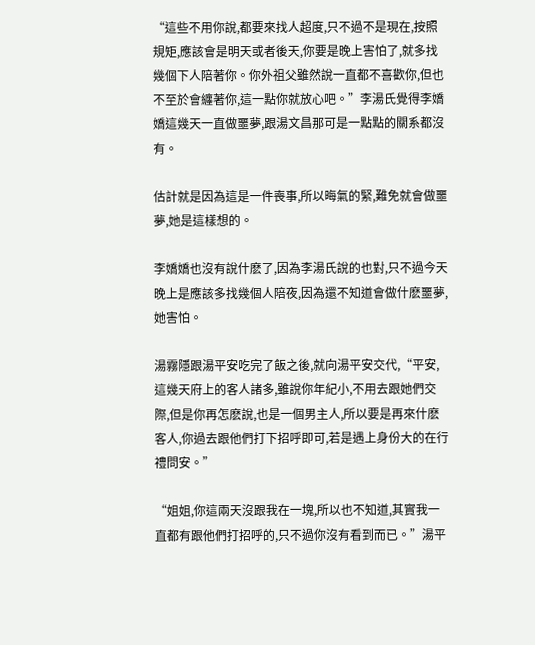“這些不用你說,都要來找人超度,只不過不是現在,按照規矩,應該會是明天或者後天,你要是晚上害怕了,就多找幾個下人陪著你。你外祖父雖然說一直都不喜歡你,但也不至於會纏著你,這一點你就放心吧。”李湯氏覺得李嬌嬌這幾天一直做噩夢,跟湯文昌那可是一點點的關系都沒有。

估計就是因為這是一件喪事,所以晦氣的緊,難免就會做噩夢,她是這樣想的。

李嬌嬌也沒有說什麽了,因為李湯氏說的也對,只不過今天晚上是應該多找幾個人陪夜,因為還不知道會做什麽噩夢,她害怕。

湯霧隱跟湯平安吃完了飯之後,就向湯平安交代,“平安,這幾天府上的客人諸多,雖說你年紀小,不用去跟她們交際,但是你再怎麽說,也是一個男主人,所以要是再來什麽客人,你過去跟他們打下招呼即可,若是遇上身份大的在行禮問安。”

“姐姐,你這兩天沒跟我在一塊,所以也不知道,其實我一直都有跟他們打招呼的,只不過你沒有看到而已。”湯平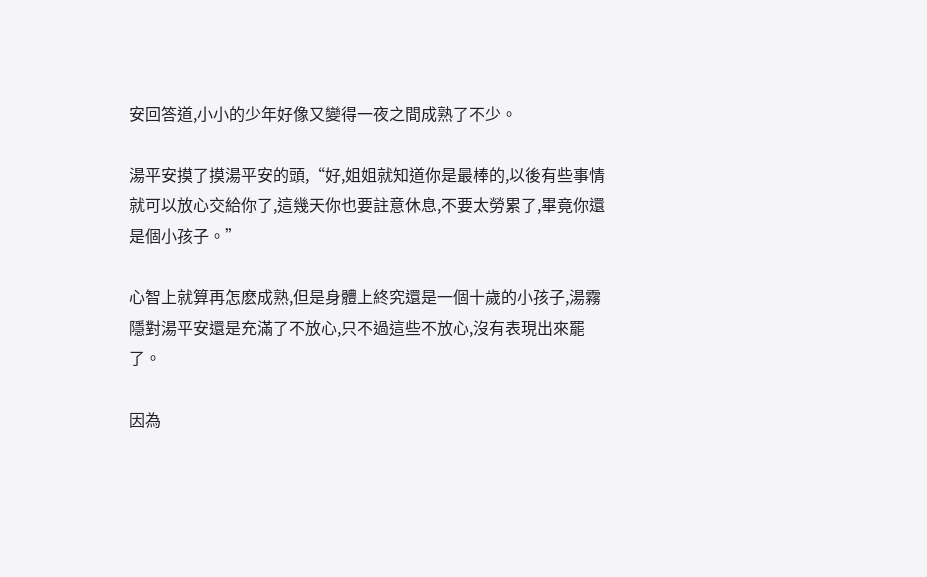安回答道,小小的少年好像又變得一夜之間成熟了不少。

湯平安摸了摸湯平安的頭,“好,姐姐就知道你是最棒的,以後有些事情就可以放心交給你了,這幾天你也要註意休息,不要太勞累了,畢竟你還是個小孩子。”

心智上就算再怎麽成熟,但是身體上終究還是一個十歲的小孩子,湯霧隱對湯平安還是充滿了不放心,只不過這些不放心,沒有表現出來罷了。

因為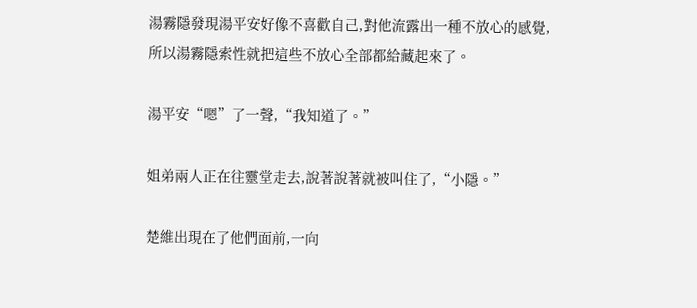湯霧隱發現湯平安好像不喜歡自己,對他流露出一種不放心的感覺,所以湯霧隱索性就把這些不放心全部都給藏起來了。

湯平安“嗯”了一聲,“我知道了。”

姐弟兩人正在往靈堂走去,說著說著就被叫住了,“小隱。”

楚維出現在了他們面前,一向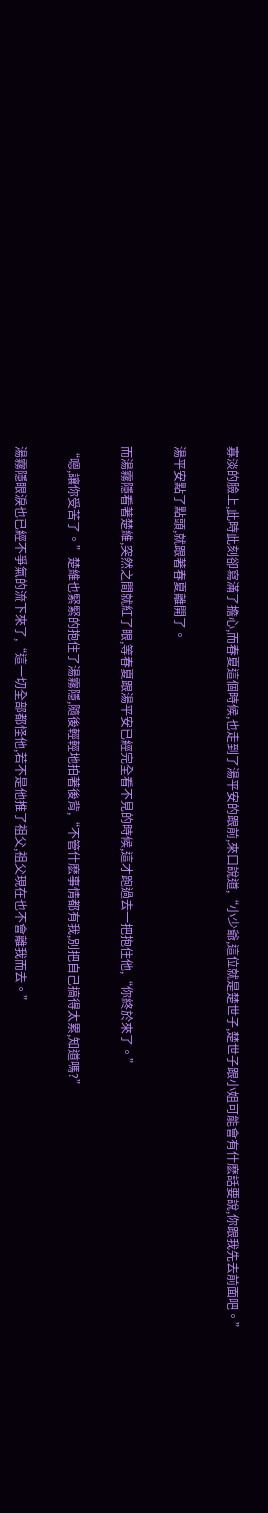寡淡的臉上,此時此刻卻寫滿了擔心,而春夏這個時候,也走到了湯平安的跟前,來口說道,“小少爺,這位就是楚世子,楚世子跟小姐可能會有什麽話要說,你跟我先去前面吧。”

湯平安點了點頭,就跟著春夏離開了。

而湯霧隱看著楚維,突然之間就紅了眼,等春夏跟湯平安已經完全看不見的時候,這才跑過去一把抱住他,“你終於來了。”

“嗯,讓你受苦了。”楚維也緊緊的抱住了湯霧隱,隨後輕輕地拍著後背,“不管什麽事情都有我,別把自己搞得太累,知道嗎?”

湯霧隱眼淚也已經不爭氣的流下來了,“這一切全部都怪他,若不是他推了祖父,祖父現在也不會離我而去。”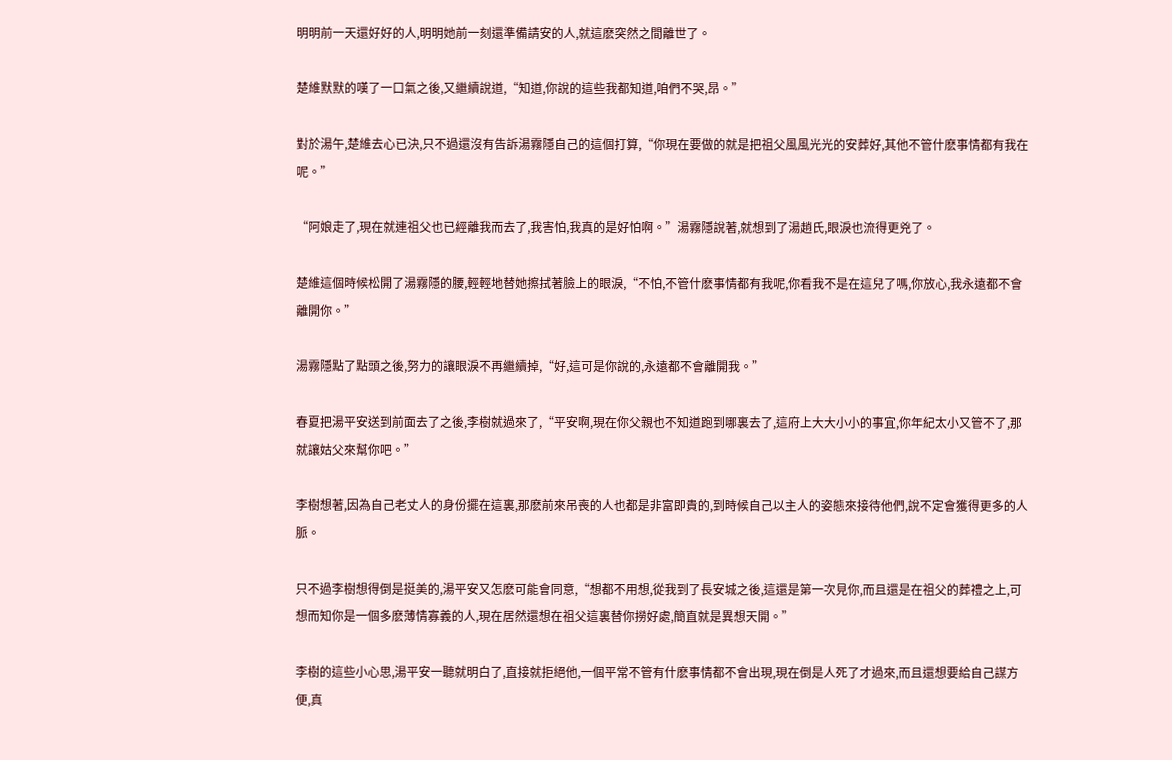明明前一天還好好的人,明明她前一刻還準備請安的人,就這麽突然之間離世了。

楚維默默的嘆了一口氣之後,又繼續說道,“知道,你說的這些我都知道,咱們不哭,昂。”

對於湯午,楚維去心已決,只不過還沒有告訴湯霧隱自己的這個打算,“你現在要做的就是把祖父風風光光的安葬好,其他不管什麽事情都有我在呢。”

“阿娘走了,現在就連祖父也已經離我而去了,我害怕,我真的是好怕啊。”湯霧隱說著,就想到了湯趙氏,眼淚也流得更兇了。

楚維這個時候松開了湯霧隱的腰,輕輕地替她擦拭著臉上的眼淚,“不怕,不管什麽事情都有我呢,你看我不是在這兒了嗎,你放心,我永遠都不會離開你。”

湯霧隱點了點頭之後,努力的讓眼淚不再繼續掉,“好,這可是你說的,永遠都不會離開我。”

春夏把湯平安送到前面去了之後,李樹就過來了,“平安啊,現在你父親也不知道跑到哪裏去了,這府上大大小小的事宜,你年紀太小又管不了,那就讓姑父來幫你吧。”

李樹想著,因為自己老丈人的身份擺在這裏,那麽前來吊喪的人也都是非富即貴的,到時候自己以主人的姿態來接待他們,說不定會獲得更多的人脈。

只不過李樹想得倒是挺美的,湯平安又怎麽可能會同意,“想都不用想,從我到了長安城之後,這還是第一次見你,而且還是在祖父的葬禮之上,可想而知你是一個多麽薄情寡義的人,現在居然還想在祖父這裏替你撈好處,簡直就是異想天開。”

李樹的這些小心思,湯平安一聽就明白了,直接就拒絕他,一個平常不管有什麽事情都不會出現,現在倒是人死了才過來,而且還想要給自己謀方便,真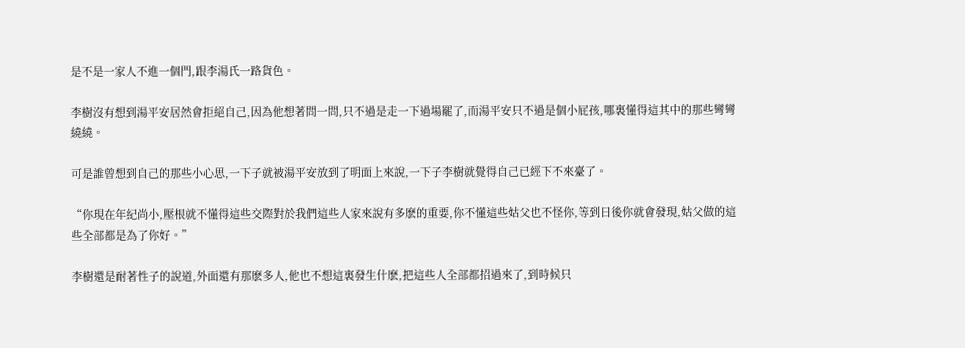是不是一家人不進一個門,跟李湯氏一路貨色。

李樹沒有想到湯平安居然會拒絕自己,因為他想著問一問,只不過是走一下過場罷了,而湯平安只不過是個小屁孩,哪裏懂得這其中的那些彎彎繞繞。

可是誰曾想到自己的那些小心思,一下子就被湯平安放到了明面上來說,一下子李樹就覺得自己已經下不來臺了。

“你現在年紀尚小,壓根就不懂得這些交際對於我們這些人家來說有多麽的重要,你不懂這些姑父也不怪你,等到日後你就會發現,姑父做的這些全部都是為了你好。”

李樹還是耐著性子的說道,外面還有那麽多人,他也不想這裏發生什麽,把這些人全部都招過來了,到時候只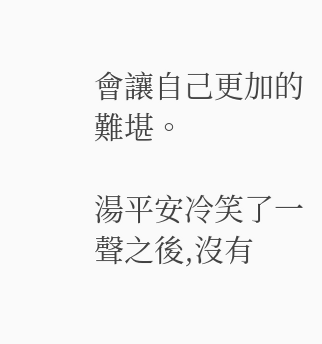會讓自己更加的難堪。

湯平安冷笑了一聲之後,沒有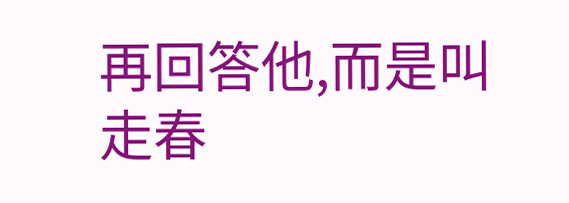再回答他,而是叫走春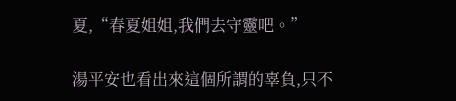夏,“春夏姐姐,我們去守靈吧。”

湯平安也看出來這個所謂的辜負,只不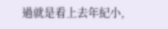過就是看上去年紀小,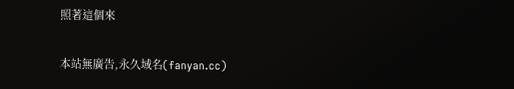照著這個來

本站無廣告,永久域名(fanyan.cc)